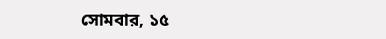সোমবার, ১৫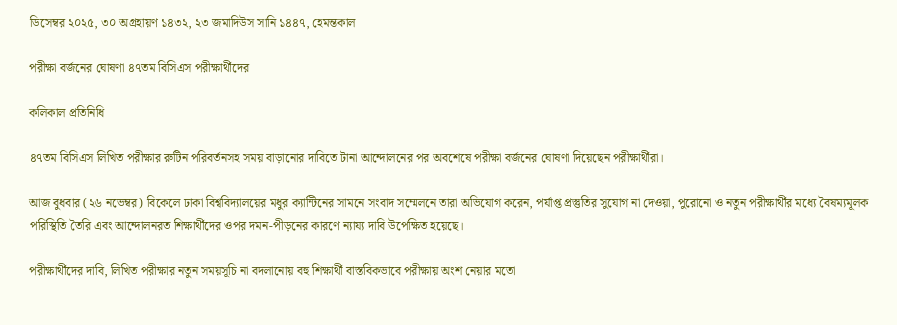ডিসেম্বর ২০২৫, ৩০ অগ্রহায়ণ ১৪৩২, ২৩ জমাদিউস সানি ১৪৪৭, হেমন্তকাল

পরীক্ষা বর্জনের ঘোষণা ৪৭তম বিসিএস পরীক্ষার্থীদের

কলিকাল প্রতিনিধি

৪৭তম বিসিএস লিখিত পরীক্ষার রুটিন পরিবর্তনসহ সময় বাড়ানোর দাবিতে টানা আন্দোলনের পর অবশেষে পরীক্ষা বর্জনের ঘোষণা দিয়েছেন পরীক্ষার্থীরা।

আজ বুধবার (২৬ নভেম্বর) বিকেলে ঢাকা বিশ্ববিদ্যালয়ের মধুর ক্যান্টিনের সামনে সংবাদ সম্মেলনে তারা অভিযোগ করেন, পর্যাপ্ত প্রস্তুতির সুযোগ না দেওয়া, পুরোনো ও নতুন পরীক্ষার্থীর মধ্যে বৈষম্যমূলক পরিস্থিতি তৈরি এবং আন্দোলনরত শিক্ষার্থীদের ওপর দমন-পীড়নের কারণে ন্যায্য দাবি উপেক্ষিত হয়েছে।

পরীক্ষার্থীদের দাবি, লিখিত পরীক্ষার নতুন সময়সূচি না বদলানোয় বহু শিক্ষার্থী বাস্তবিকভাবে পরীক্ষায় অংশ নেয়ার মতো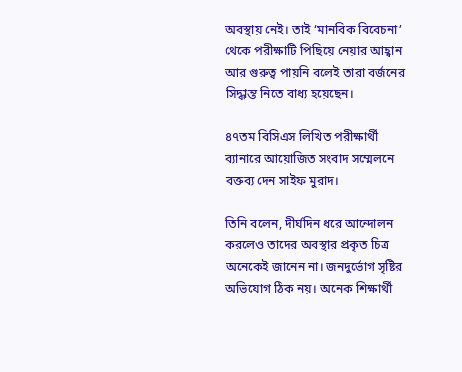অবস্থায় নেই। তাই ‘মানবিক বিবেচনা’ থেকে পরীক্ষাটি পিছিয়ে নেয়ার আহ্বান আর গুরুত্ব পায়নি বলেই তারা বর্জনের সিদ্ধান্ত নিতে বাধ্য হয়েছেন।

৪৭তম বিসিএস লিখিত পরীক্ষার্থী ব্যানারে আয়োজিত সংবাদ সম্মেলনে বক্তব্য দেন সাইফ মুরাদ।

তিনি বলেন, দীর্ঘদিন ধরে আন্দোলন করলেও তাদের অবস্থার প্রকৃত চিত্র অনেকেই জানেন না। জনদুর্ভোগ সৃষ্টির অভিযোগ ঠিক নয়। অনেক শিক্ষার্থী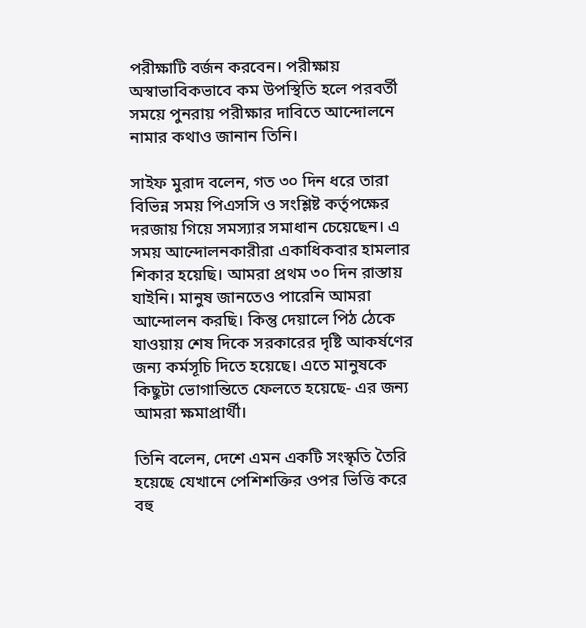পরীক্ষাটি বর্জন করবেন। পরীক্ষায় অস্বাভাবিকভাবে কম উপস্থিতি হলে পরবর্তী সময়ে পুনরায় পরীক্ষার দাবিতে আন্দোলনে নামার কথাও জানান তিনি।

সাইফ মুরাদ বলেন, গত ৩০ দিন ধরে তারা বিভিন্ন সময় পিএসসি ও সংশ্লিষ্ট কর্তৃপক্ষের দরজায় গিয়ে সমস্যার সমাধান চেয়েছেন। এ সময় আন্দোলনকারীরা একাধিকবার হামলার শিকার হয়েছি। আমরা প্রথম ৩০ দিন রাস্তায় যাইনি। মানুষ জানতেও পারেনি আমরা আন্দোলন করছি। কিন্তু দেয়ালে পিঠ ঠেকে যাওয়ায় শেষ দিকে সরকারের দৃষ্টি আকর্ষণের জন্য কর্মসূচি দিতে হয়েছে। এতে মানুষকে কিছুটা ভোগান্তিতে ফেলতে হয়েছে- এর জন্য আমরা ক্ষমাপ্রার্থী।

তিনি বলেন, দেশে এমন একটি সংস্কৃতি তৈরি হয়েছে যেখানে পেশিশক্তির ওপর ভিত্তি করে বহু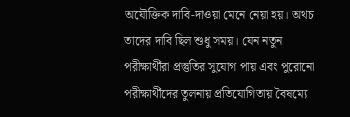অযৌক্তিক দাবি-দাওয়া মেনে নেয়া হয়। অথচ তাদের দাবি ছিল শুধু সময়। যেন নতুন পরীক্ষার্থীরা প্রস্তুতির সুযোগ পায় এবং পুরোনো পরীক্ষার্থীদের তুলনায় প্রতিযোগিতায় বৈষম্যে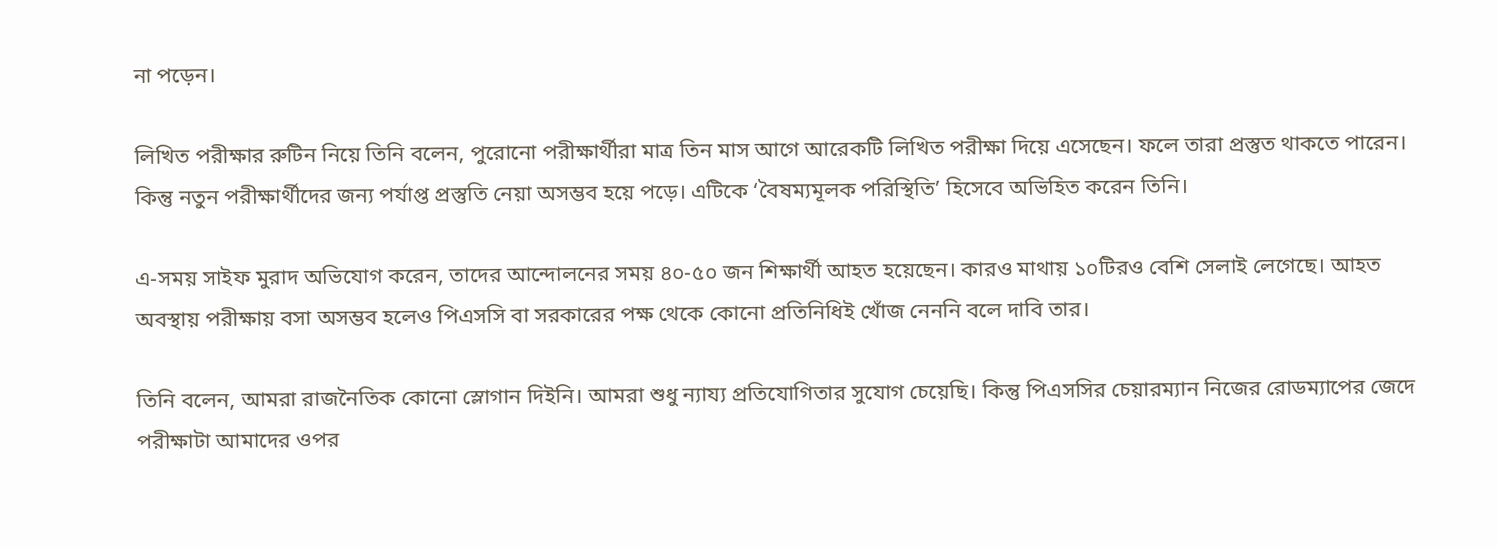না পড়েন।

লিখিত পরীক্ষার রুটিন নিয়ে তিনি বলেন, পুরোনো পরীক্ষার্থীরা মাত্র তিন মাস আগে আরেকটি লিখিত পরীক্ষা দিয়ে এসেছেন। ফলে তারা প্রস্তুত থাকতে পারেন। কিন্তু নতুন পরীক্ষার্থীদের জন্য পর্যাপ্ত প্রস্তুতি নেয়া অসম্ভব হয়ে পড়ে। এটিকে ‘বৈষম্যমূলক পরিস্থিতি’ হিসেবে অভিহিত করেন তিনি।

এ-সময় সাইফ মুরাদ অভিযোগ করেন, তাদের আন্দোলনের সময় ৪০-৫০ জন শিক্ষার্থী আহত হয়েছেন। কারও মাথায় ১০টিরও বেশি সেলাই লেগেছে। আহত অবস্থায় পরীক্ষায় বসা অসম্ভব হলেও পিএসসি বা সরকারের পক্ষ থেকে কোনো প্রতিনিধিই খোঁজ নেননি বলে দাবি তার।

তিনি বলেন, আমরা রাজনৈতিক কোনো স্লোগান দিইনি। আমরা শুধু ন্যায্য প্রতিযোগিতার সুযোগ চেয়েছি। কিন্তু পিএসসির চেয়ারম্যান নিজের রোডম্যাপের জেদে পরীক্ষাটা আমাদের ওপর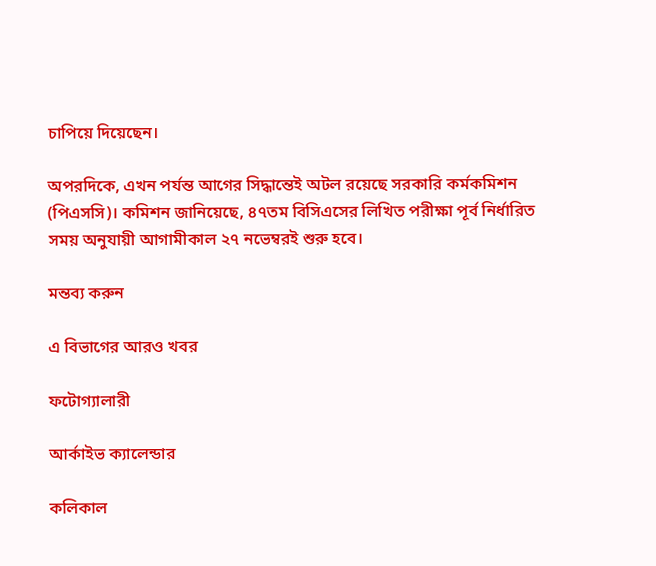চাপিয়ে দিয়েছেন।

অপরদিকে, এখন পর্যন্ত আগের সিদ্ধান্তেই অটল রয়েছে সরকারি কর্মকমিশন (পিএসসি)। কমিশন জানিয়েছে, ৪৭তম বিসিএসের লিখিত পরীক্ষা পূর্ব নির্ধারিত সময় অনুযায়ী আগামীকাল ২৭ নভেম্বরই শুরু হবে।

মন্তব্য করুন

এ বিভাগের আরও খবর

ফটোগ্যালারী

আর্কাইভ ক্যালেন্ডার

কলিকাল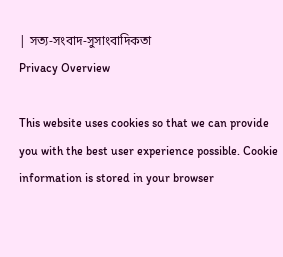| সত্য-সংবাদ-সুসাংবাদিকতা
Privacy Overview

This website uses cookies so that we can provide you with the best user experience possible. Cookie information is stored in your browser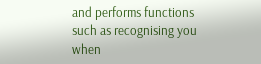and performs functions such as recognising you when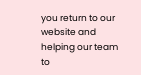you return to our website and helping our team to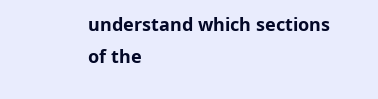understand which sections of the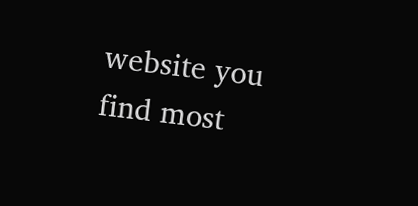website you find most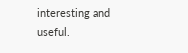interesting and useful.